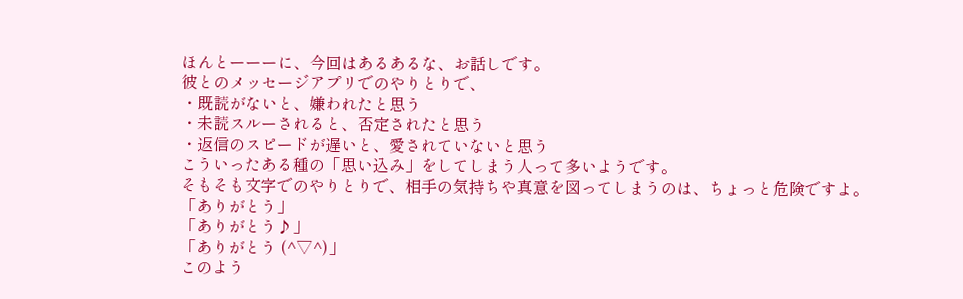ほんとーーーに、今回はあるあるな、お話しです。
彼とのメッセージアプリでのやりとりで、
・既読がないと、嫌われたと思う
・未読スルーされると、否定されたと思う
・返信のスピードが遅いと、愛されていないと思う
こういったある種の「思い込み」をしてしまう人って多いようです。
そもそも文字でのやりとりで、相手の気持ちや真意を図ってしまうのは、ちょっと危険ですよ。
「ありがとう」
「ありがとう♪」
「ありがとう (^▽^)」
このよう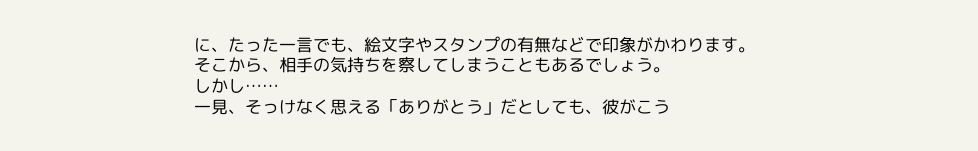に、たった一言でも、絵文字やスタンプの有無などで印象がかわります。
そこから、相手の気持ちを察してしまうこともあるでしょう。
しかし……
一見、そっけなく思える「ありがとう」だとしても、彼がこう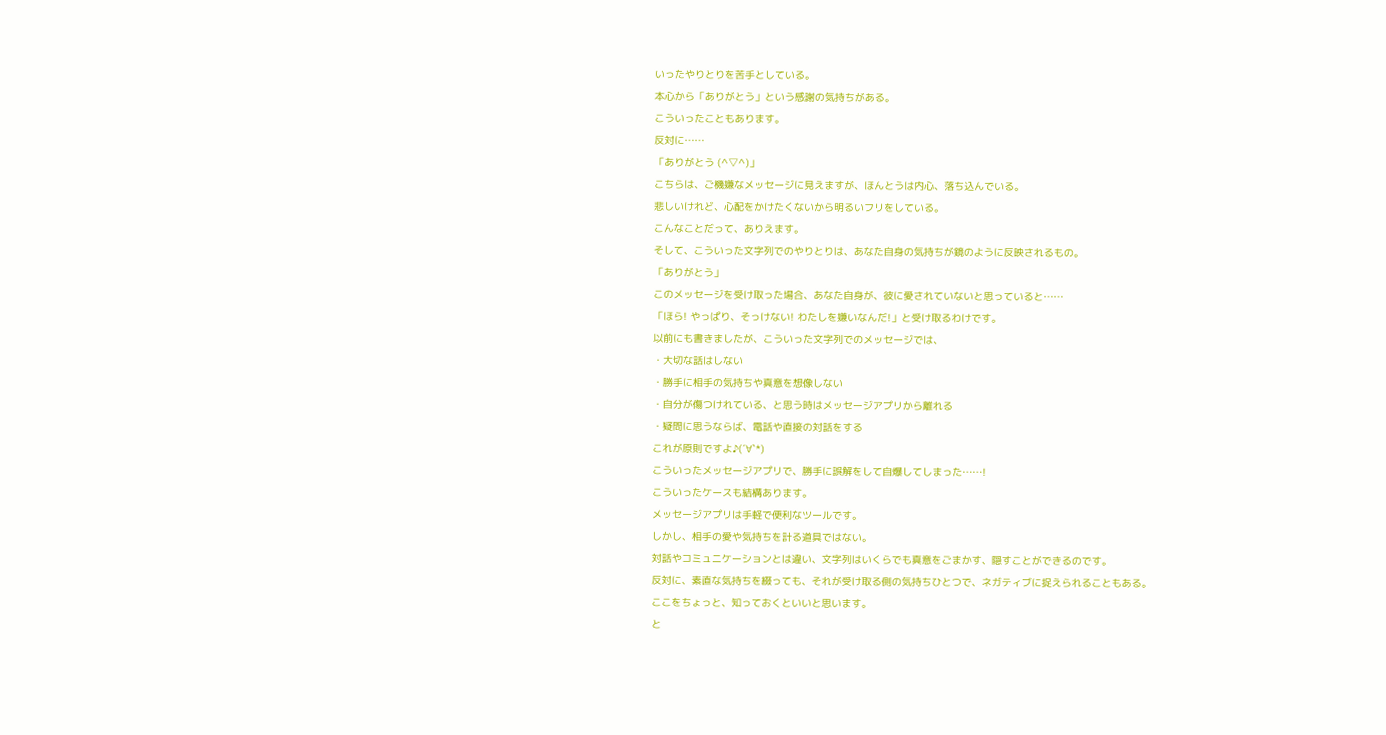いったやりとりを苦手としている。
本心から「ありがとう」という感謝の気持ちがある。
こういったこともあります。
反対に……
「ありがとう (^▽^)」
こちらは、ご機嫌なメッセージに見えますが、ほんとうは内心、落ち込んでいる。
悲しいけれど、心配をかけたくないから明るいフリをしている。
こんなことだって、ありえます。
そして、こういった文字列でのやりとりは、あなた自身の気持ちが鏡のように反映されるもの。
「ありがとう」
このメッセージを受け取った場合、あなた自身が、彼に愛されていないと思っていると……
「ほら! やっぱり、そっけない! わたしを嫌いなんだ!」と受け取るわけです。
以前にも書きましたが、こういった文字列でのメッセージでは、
・大切な話はしない
・勝手に相手の気持ちや真意を想像しない
・自分が傷つけれている、と思う時はメッセージアプリから離れる
・疑問に思うならば、電話や直接の対話をする
これが原則ですよ♪(´∀`*)
こういったメッセージアプリで、勝手に誤解をして自爆してしまった……!
こういったケースも結構あります。
メッセージアプリは手軽で便利なツールです。
しかし、相手の愛や気持ちを計る道具ではない。
対話やコミュニケーションとは違い、文字列はいくらでも真意をごまかす、隠すことができるのです。
反対に、素直な気持ちを綴っても、それが受け取る側の気持ちひとつで、ネガティブに捉えられることもある。
ここをちょっと、知っておくといいと思います。
と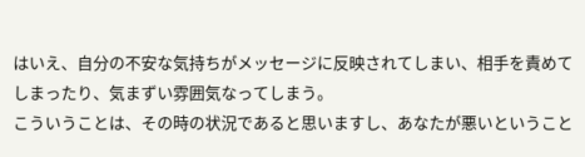はいえ、自分の不安な気持ちがメッセージに反映されてしまい、相手を責めてしまったり、気まずい雰囲気なってしまう。
こういうことは、その時の状況であると思いますし、あなたが悪いということ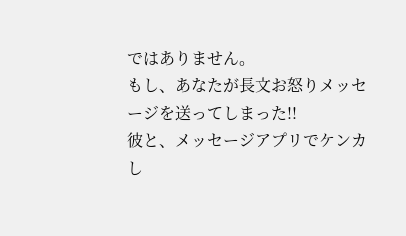ではありません。
もし、あなたが長文お怒りメッセージを送ってしまった!!
彼と、メッセージアプリでケンカし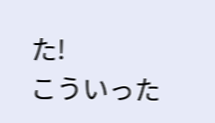た!
こういった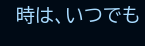時は、いつでも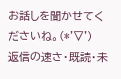お話しを聞かせてくださいね。(*'▽')
返信の速さ・既読・未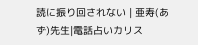読に振り回されない | 亜寿(あず)先生|電話占いカリス